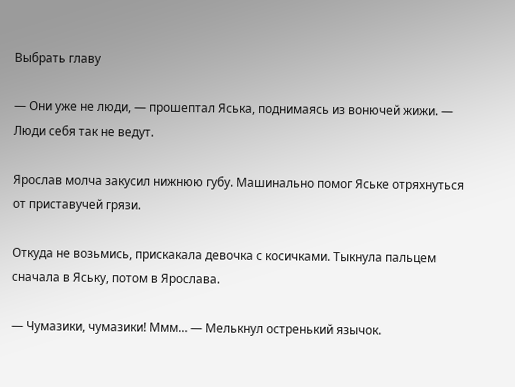Выбрать главу

— Они уже не люди, — прошептал Яська, поднимаясь из вонючей жижи. — Люди себя так не ведут.

Ярослав молча закусил нижнюю губу. Машинально помог Яське отряхнуться от приставучей грязи.

Откуда не возьмись, прискакала девочка с косичками. Тыкнула пальцем сначала в Яську, потом в Ярослава.

— Чумазики, чумазики! Ммм… — Мелькнул остренький язычок.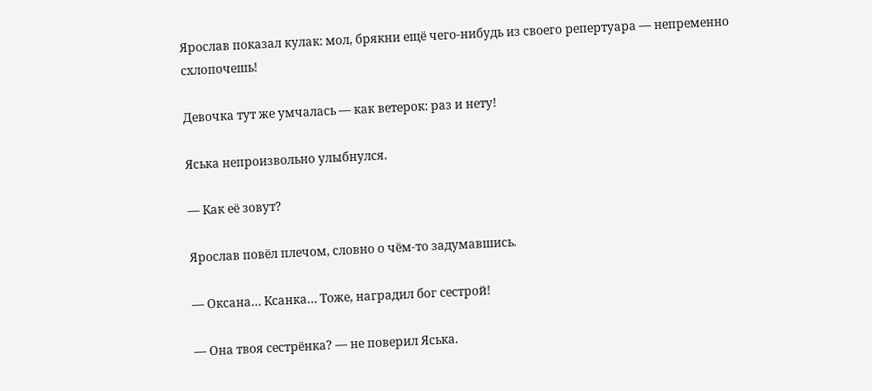Ярослав показал кулак: мол, брякни ещё чего-нибудь из своего репертуара — непременно схлопочешь!

Девочка тут же умчалась — как ветерок: раз и нету!

Яська непроизвольно улыбнулся.

— Как её зовут?

Ярослав повёл плечом, словно о чём-то задумавшись.

— Оксана… Ксанка… Тоже, наградил бог сестрой!

— Она твоя сестрёнка? — не поверил Яська.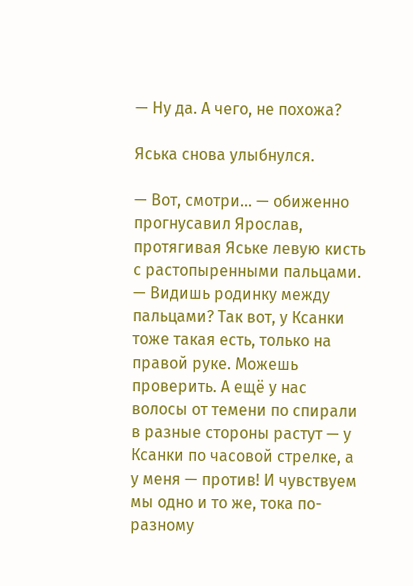— Ну да. А чего, не похожа?

Яська снова улыбнулся.

— Вот, смотри… — обиженно прогнусавил Ярослав, протягивая Яське левую кисть с растопыренными пальцами. — Видишь родинку между пальцами? Так вот, у Ксанки тоже такая есть, только на правой руке. Можешь проверить. А ещё у нас волосы от темени по спирали в разные стороны растут — у Ксанки по часовой стрелке, а у меня — против! И чувствуем мы одно и то же, тока по-разному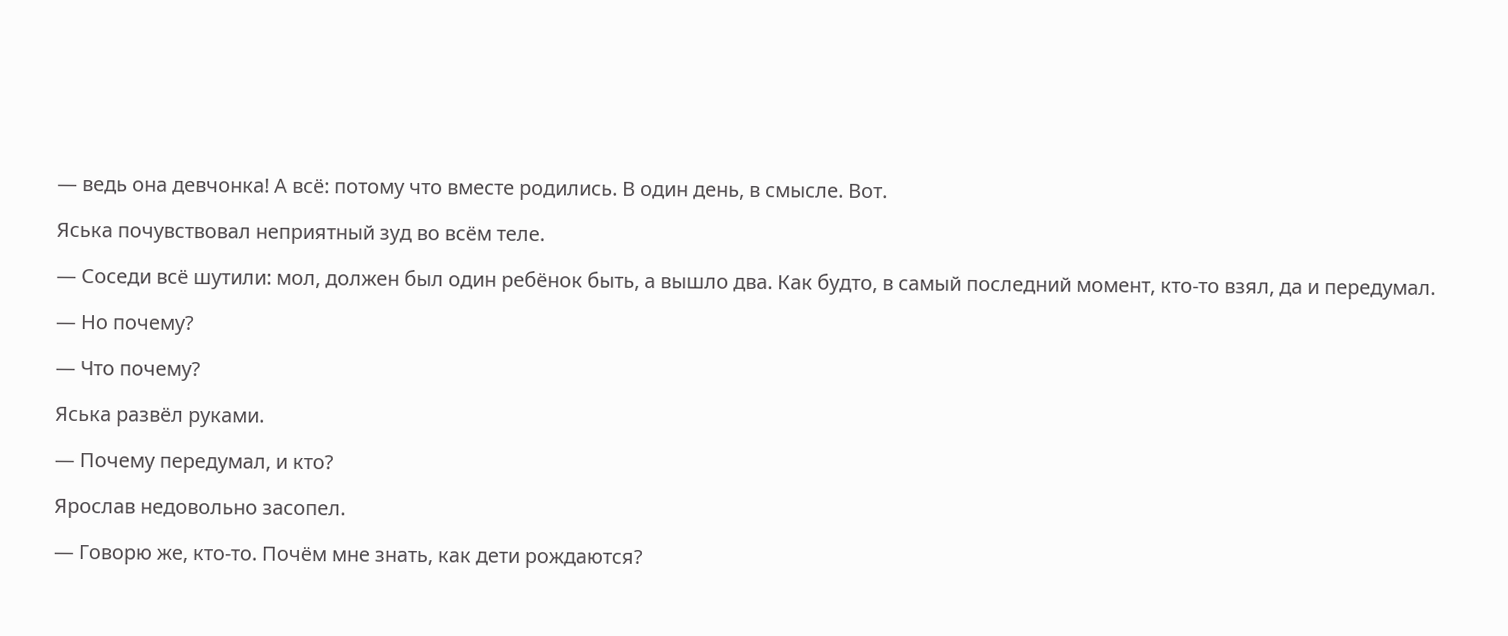— ведь она девчонка! А всё: потому что вместе родились. В один день, в смысле. Вот.

Яська почувствовал неприятный зуд во всём теле.

— Соседи всё шутили: мол, должен был один ребёнок быть, а вышло два. Как будто, в самый последний момент, кто-то взял, да и передумал.

— Но почему?

— Что почему?

Яська развёл руками.

— Почему передумал, и кто?

Ярослав недовольно засопел.

— Говорю же, кто-то. Почём мне знать, как дети рождаются?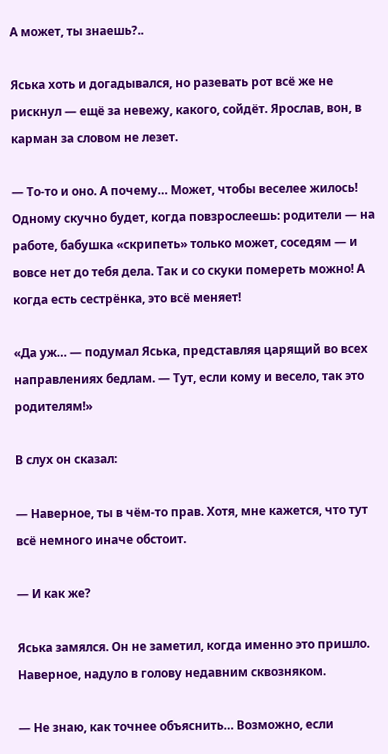А может, ты знаешь?..

Яська хоть и догадывался, но разевать рот всё же не рискнул — ещё за невежу, какого, сойдёт. Ярослав, вон, в карман за словом не лезет.

— То-то и оно. А почему… Может, чтобы веселее жилось! Одному скучно будет, когда повзрослеешь: родители — на работе, бабушка «скрипеть» только может, соседям — и вовсе нет до тебя дела. Так и со скуки помереть можно! А когда есть сестрёнка, это всё меняет!

«Да уж… — подумал Яська, представляя царящий во всех направлениях бедлам. — Тут, если кому и весело, так это родителям!»

В слух он сказал:

— Наверное, ты в чём-то прав. Хотя, мне кажется, что тут всё немного иначе обстоит.

— И как же?

Яська замялся. Он не заметил, когда именно это пришло. Наверное, надуло в голову недавним сквозняком.

— Не знаю, как точнее объяснить… Возможно, если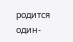родится один-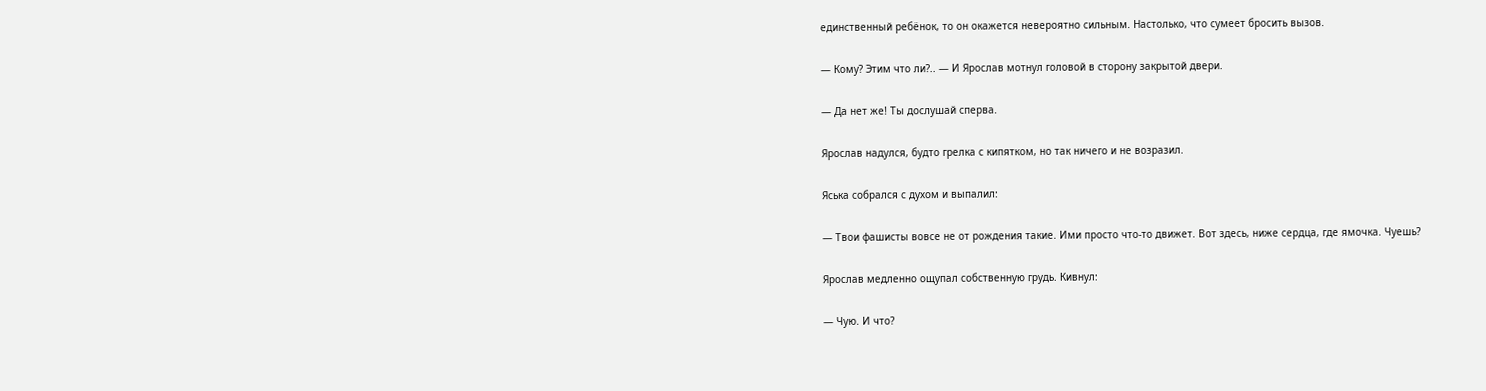единственный ребёнок, то он окажется невероятно сильным. Настолько, что сумеет бросить вызов.

— Кому? Этим что ли?.. — И Ярослав мотнул головой в сторону закрытой двери.

— Да нет же! Ты дослушай сперва.

Ярослав надулся, будто грелка с кипятком, но так ничего и не возразил.

Яська собрался с духом и выпалил:

— Твои фашисты вовсе не от рождения такие. Ими просто что-то движет. Вот здесь, ниже сердца, где ямочка. Чуешь?

Ярослав медленно ощупал собственную грудь. Кивнул:

— Чую. И что?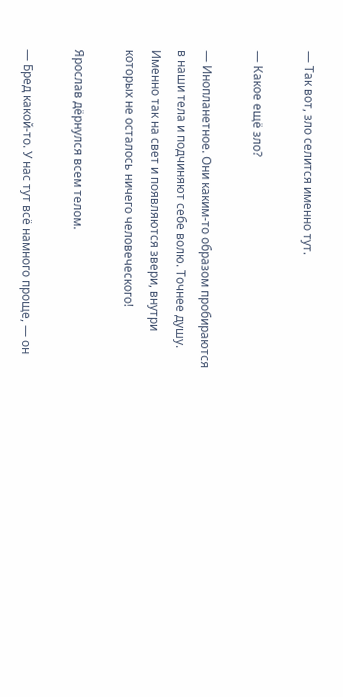— Так вот, зло селится именно тут.

— Какое ещё зло?

— Инопланетное. Они каким-то образом пробираются в наши тела и подчиняют себе волю. Точнее душу. Именно так на свет и появляются звери, внутри которых не осталось ничего человеческого!

Ярослав дёрнулся всем телом.

— Бред какой-то. У нас тут всё намного проще, — он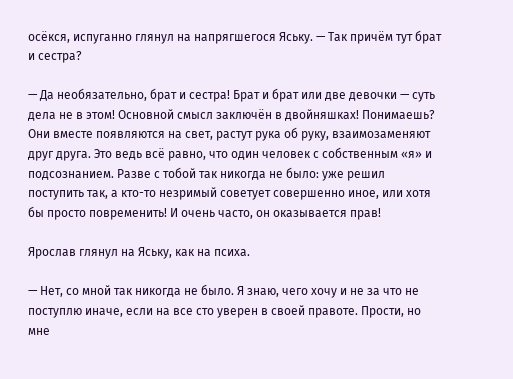осёкся, испуганно глянул на напрягшегося Яську. — Так причём тут брат и сестра?

— Да необязательно, брат и сестра! Брат и брат или две девочки — суть дела не в этом! Основной смысл заключён в двойняшках! Понимаешь? Они вместе появляются на свет, растут рука об руку, взаимозаменяют друг друга. Это ведь всё равно, что один человек с собственным «я» и подсознанием. Разве с тобой так никогда не было: уже решил поступить так, а кто-то незримый советует совершенно иное, или хотя бы просто повременить! И очень часто, он оказывается прав!

Ярослав глянул на Яську, как на психа.

— Нет, со мной так никогда не было. Я знаю, чего хочу и не за что не поступлю иначе, если на все сто уверен в своей правоте. Прости, но мне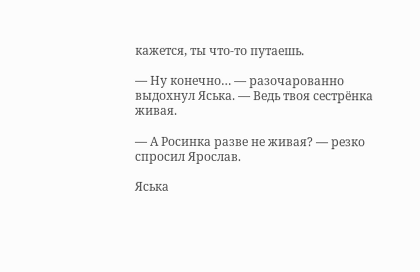кажется, ты что-то путаешь.

— Ну конечно… — разочарованно выдохнул Яська. — Ведь твоя сестрёнка живая.

— А Росинка разве не живая? — резко спросил Ярослав.

Яська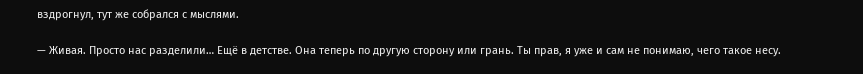вздрогнул, тут же собрался с мыслями.

— Живая. Просто нас разделили… Ещё в детстве. Она теперь по другую сторону или грань. Ты прав, я уже и сам не понимаю, чего такое несу.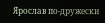Ярослав по-дружески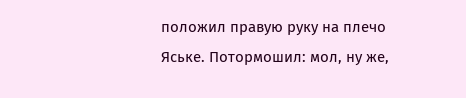положил правую руку на плечо Яське. Потормошил: мол, ну же,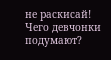не раскисай! Чего девчонки подумают?